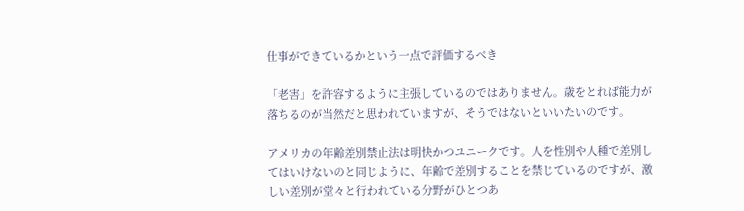仕事ができているかという一点で評価するべき

「老害」を許容するように主張しているのではありません。歳をとれば能力が落ちるのが当然だと思われていますが、そうではないといいたいのです。

アメリカの年齢差別禁止法は明快かつユニークです。人を性別や人種で差別してはいけないのと同じように、年齢で差別することを禁じているのですが、激しい差別が堂々と行われている分野がひとつあ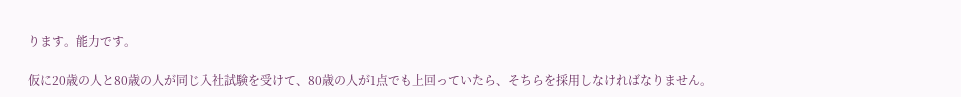ります。能力です。

仮に20歳の人と80歳の人が同じ入社試験を受けて、80歳の人が1点でも上回っていたら、そちらを採用しなければなりません。